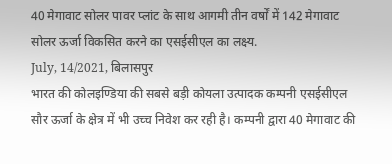40 मेगावाट सोलर पावर प्लांट के साथ आगमी तीन वर्षों में 142 मेगावाट सोलर ऊर्जा विकसित करने का एसईसीएल का लक्ष्य.
July, 14/2021, बिलासपुर
भारत की कोलइण्डिया की सबसे बड़ी कोयला उत्पादक कम्पनी एसईसीएल सौर ऊर्जा के क्षेत्र में भी उच्च निवेश कर रही है। कम्पनी द्वारा 40 मेगावाट की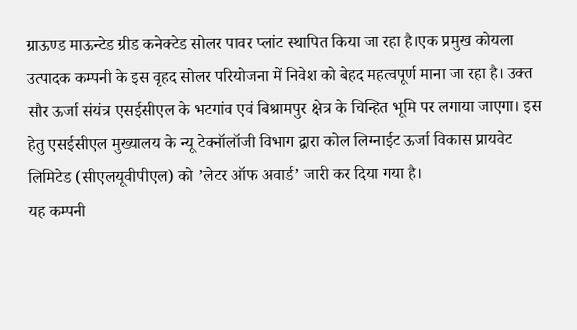ग्राऊण्ड माऊन्टेड ग्रीड कनेक्टेड सोलर पावर प्लांट स्थापित किया जा रहा है।एक प्रमुख कोयला उत्पादक कम्पनी के इस वृहद सोलर परियोजना में निवेश को बेहद महत्वपूर्ण माना जा रहा है। उक्त सौर ऊर्जा संयंत्र एसईसीएल के भटगांव एवं बिश्रामपुर क्षेत्र के चिन्हित भूमि पर लगाया जाएगा। इस हेतु एसईसीएल मुख्यालय के न्यू टेक्नॉलॉजी विभाग द्वारा कोल लिग्नाईट ऊर्जा विकास प्रायवेट लिमिटेड (सीएलयूवीपीएल) को ’लेटर ऑफ अवार्ड’ जारी कर दिया गया है।
यह कम्पनी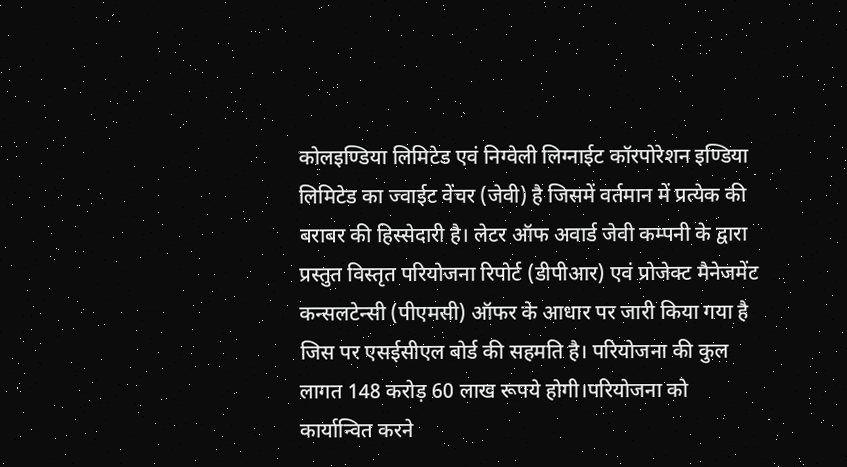कोलइण्डिया लिमिटेड एवं निग्वेली लिग्नाईट कॉरपोरेशन इण्डिया लिमिटेड का ज्वाईट वेंचर (जेवी) है जिसमें वर्तमान में प्रत्येक की बराबर की हिस्सेदारी है। लेटर ऑफ अवार्ड जेवी कम्पनी के द्वारा प्रस्तुत विस्तृत परियोजना रिपोर्ट (डीपीआर) एवं प्रोजेक्ट मैनेजमेंट कन्सलटेन्सी (पीएमसी) ऑफर के आधार पर जारी किया गया है जिस पर एसईसीएल बोर्ड की सहमति है। परियोजना की कुल लागत 148 करोड़ 60 लाख रूपये होगी।परियोजना को कार्यान्वित करने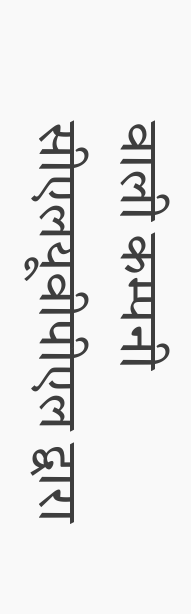वाली कम्पनी सीएलयूवीपीएल द्वारा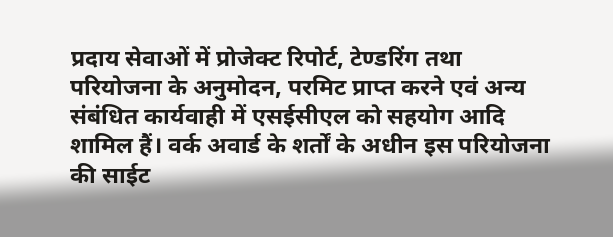प्रदाय सेवाओं में प्रोजेक्ट रिपोर्ट, टेण्डरिंग तथा परियोजना के अनुमोदन, परमिट प्राप्त करने एवं अन्य संबंधित कार्यवाही में एसईसीएल को सहयोग आदि शामिल हैं। वर्क अवार्ड के शर्तों के अधीन इस परियोजना की साईट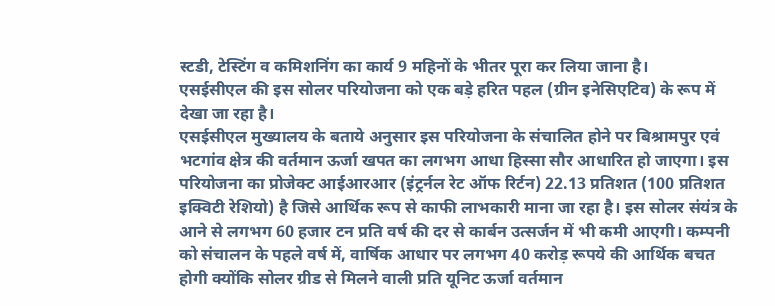स्टडी, टेस्टिंग व कमिशनिंग का कार्य 9 महिनों के भीतर पूरा कर लिया जाना है।
एसईसीएल की इस सोलर परियोजना को एक बड़े हरित पहल (ग्रीन इनेसिएटिव) के रूप में देखा जा रहा है।
एसईसीएल मुख्यालय के बताये अनुसार इस परियोजना के संचालित होने पर बिश्रामपुर एवं भटगांव क्षेत्र की वर्तमान ऊर्जा खपत का लगभग आधा हिस्सा सौर आधारित हो जाएगा। इस परियोजना का प्रोजेक्ट आईआरआर (इंट्रर्नल रेट ऑफ रिर्टन) 22.13 प्रतिशत (100 प्रतिशत इक्विटी रेशियो) है जिसे आर्थिक रूप से काफी लाभकारी माना जा रहा है। इस सोलर संयंत्र के आने से लगभग 60 हजार टन प्रति वर्ष की दर से कार्बन उत्सर्जन में भी कमी आएगी। कम्पनी को संचालन के पहले वर्ष में, वार्षिक आधार पर लगभग 40 करोड़ रूपये की आर्थिक बचत होगी क्योंकि सोलर ग्रीड से मिलने वाली प्रति यूनिट ऊर्जा वर्तमान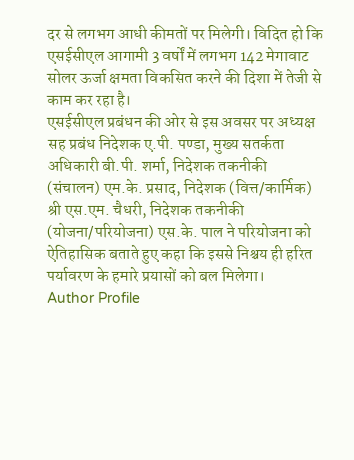दर से लगभग आधी कीमतों पर मिलेगी। विदित हो कि एसईसीएल आगामी 3 वर्षों में लगभग 142 मेगावाट सोलर ऊर्जा क्षमता विकसित करने की दिशा में तेजी से काम कर रहा है।
एसईसीएल प्रबंधन की ओर से इस अवसर पर अध्यक्ष सह प्रबंध निदेशक ए.पी. पण्डा, मुख्य सतर्कता अधिकारी बी.पी. शर्मा, निदेशक तकनीकी (संचालन) एम.के. प्रसाद, निदेशक (वित्त/कार्मिक) श्री एस.एम. चैधरी, निदेशक तकनीकी (योजना/परियोजना) एस.के. पाल ने परियोजना को ऐतिहासिक बताते हुए कहा कि इससे निश्चय ही हरित पर्यावरण के हमारे प्रयासों को बल मिलेगा।
Author Profile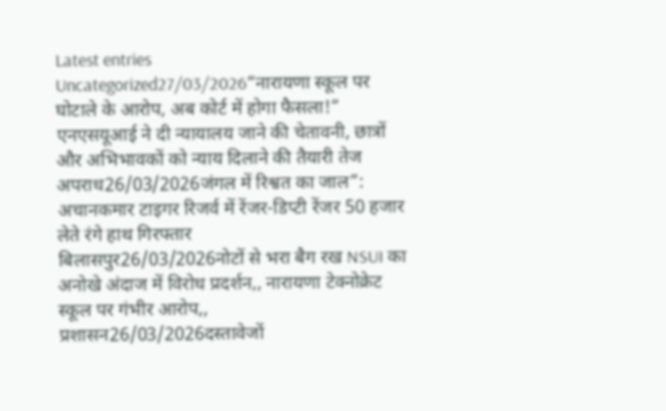Latest entries
Uncategorized27/03/2026“नारायणा स्कूल पर घोटाले के आरोप, अब कोर्ट में होगा फैसला!” एनएसयूआई ने दी न्यायालय जाने की चेतावनी, छात्रों और अभिभावकों को न्याय दिलाने की तैयारी तेज
अपराध26/03/2026जंगल में रिश्वत का जाल”: अचानकमार टाइगर रिजर्व में रेंजर-डिप्टी रेंजर 50 हजार लेते रंगे हाथ गिरफ्तार
बिलासपुर26/03/2026नोटों से भरा बैग रख NSUI का अनोखे अंदाज में विरोध प्रदर्शन,, नारायणा टेक्नोक्रेट स्कूल पर गंभीर आरोप,,
प्रशासन26/03/2026दस्तावेजों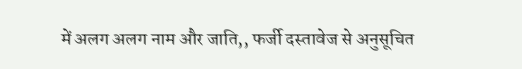में अलग अलग नाम और जाति,, फर्जी दस्तावेज से अनुसूचित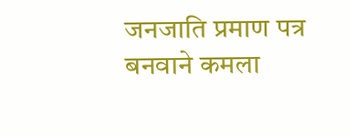जनजाति प्रमाण पत्र बनवाने कमला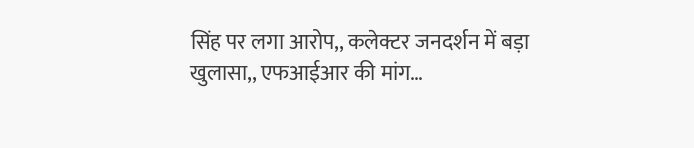सिंह पर लगा आरोप,, कलेक्टर जनदर्शन में बड़ा खुलासा,, एफआईआर की मांग…